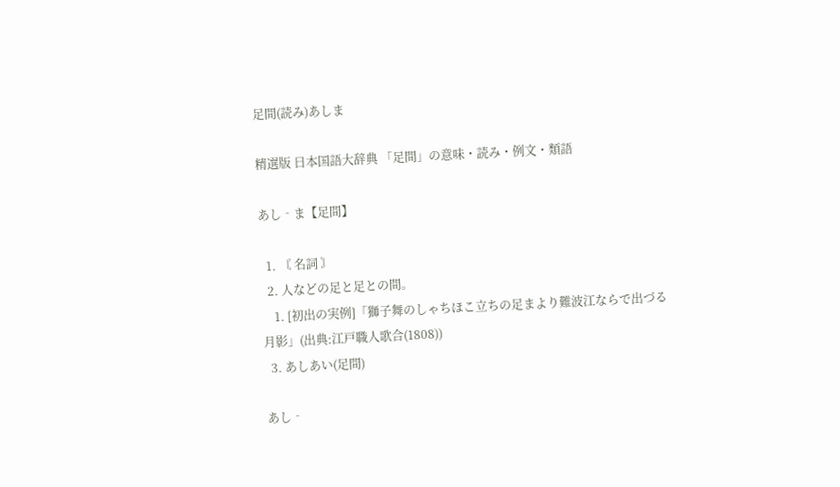足間(読み)あしま

精選版 日本国語大辞典 「足間」の意味・読み・例文・類語

あし‐ま【足間】

  1. 〘 名詞 〙
  2. 人などの足と足との間。
    1. [初出の実例]「獅子舞のしゃちほこ立ちの足まより難波江ならで出づる月影」(出典:江戸職人歌合(1808))
  3. あしあい(足間)

あし‐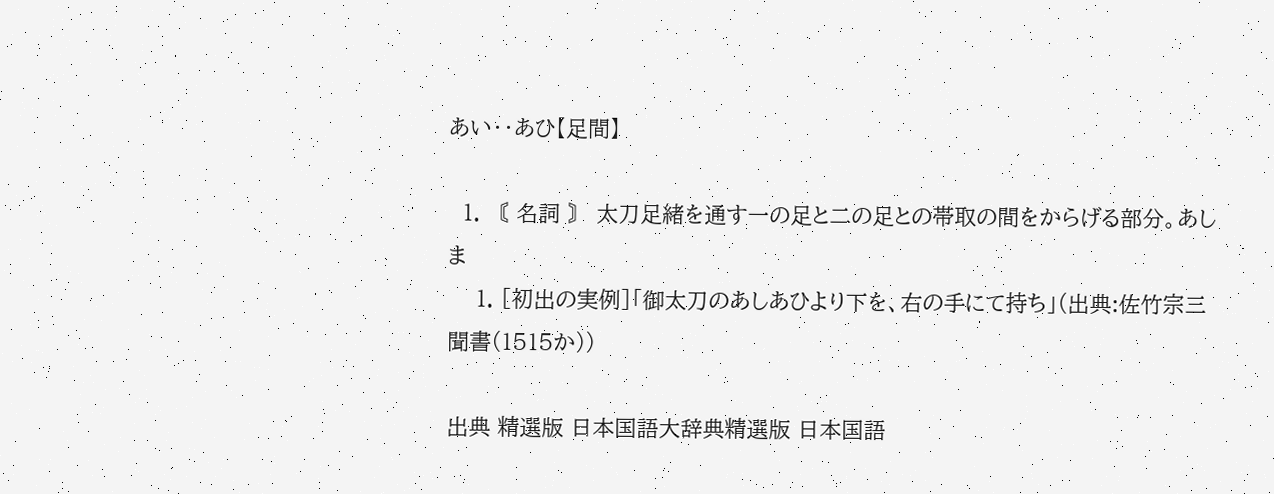あい‥あひ【足間】

  1. 〘 名詞 〙 太刀足緒を通す一の足と二の足との帯取の間をからげる部分。あしま
    1. [初出の実例]「御太刀のあしあひより下を、右の手にて持ち」(出典:佐竹宗三聞書(1515か))

出典 精選版 日本国語大辞典精選版 日本国語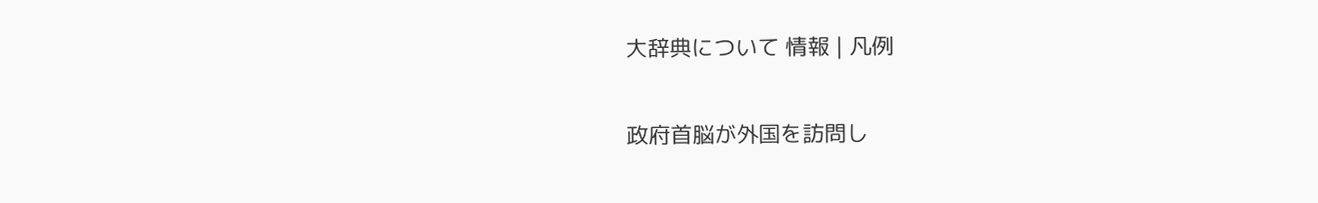大辞典について 情報 | 凡例

政府首脳が外国を訪問し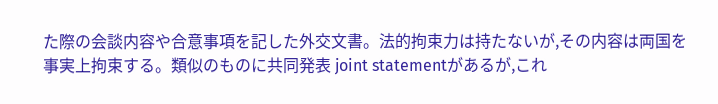た際の会談内容や合意事項を記した外交文書。法的拘束力は持たないが,その内容は両国を事実上拘束する。類似のものに共同発表 joint statementがあるが,これ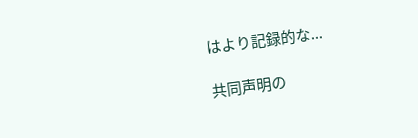はより記録的な...

共同声明の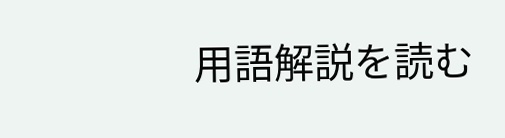用語解説を読む